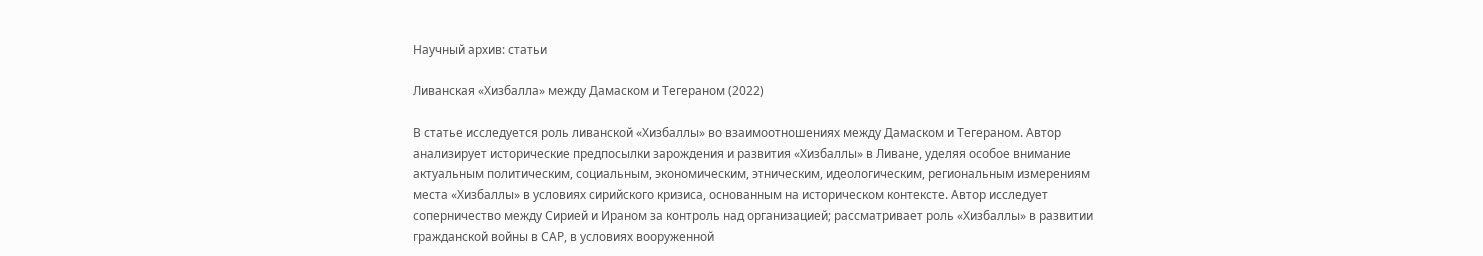Научный архив: статьи

Ливанская «Хизбалла» между Дамаском и Тегераном (2022)

В статье исследуется роль ливанской «Хизбаллы» во взаимоотношениях между Дамаском и Тегераном. Автор анализирует исторические предпосылки зарождения и развития «Хизбаллы» в Ливане, уделяя особое внимание актуальным политическим, социальным, экономическим, этническим, идеологическим, региональным измерениям места «Хизбаллы» в условиях сирийского кризиса, основанным на историческом контексте. Автор исследует соперничество между Сирией и Ираном за контроль над организацией; рассматривает роль «Хизбаллы» в развитии гражданской войны в САР, в условиях вооруженной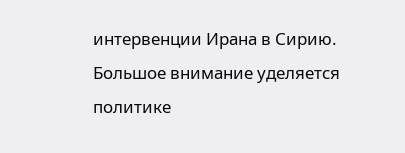интервенции Ирана в Сирию. Большое внимание уделяется политике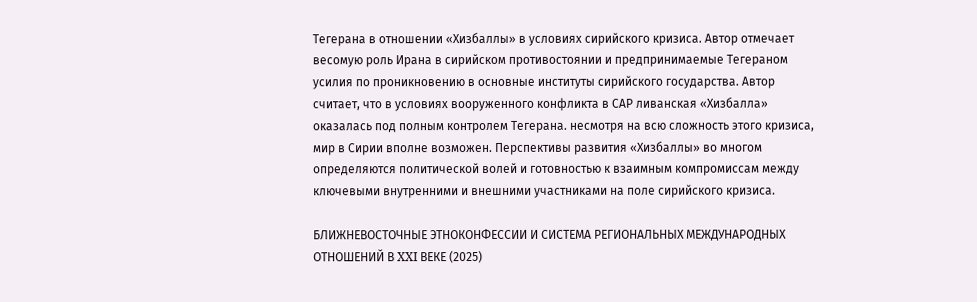Тегерана в отношении «Хизбаллы» в условиях сирийского кризиса. Автор отмечает весомую роль Ирана в сирийском противостоянии и предпринимаемые Тегераном усилия по проникновению в основные институты сирийского государства. Автор считает, что в условиях вооруженного конфликта в САР ливанская «Хизбалла» оказалась под полным контролем Тегерана. несмотря на всю сложность этого кризиса, мир в Сирии вполне возможен. Перспективы развития «Хизбаллы» во многом определяются политической волей и готовностью к взаимным компромиссам между ключевыми внутренними и внешними участниками на поле сирийского кризиса.

БЛИЖНЕВОСТОЧНЫЕ ЭТНОКОНФЕССИИ И СИСТЕМА РЕГИОНАЛЬНЫХ МЕЖДУНАРОДНЫХ ОТНОШЕНИЙ В XXI ВЕКЕ (2025)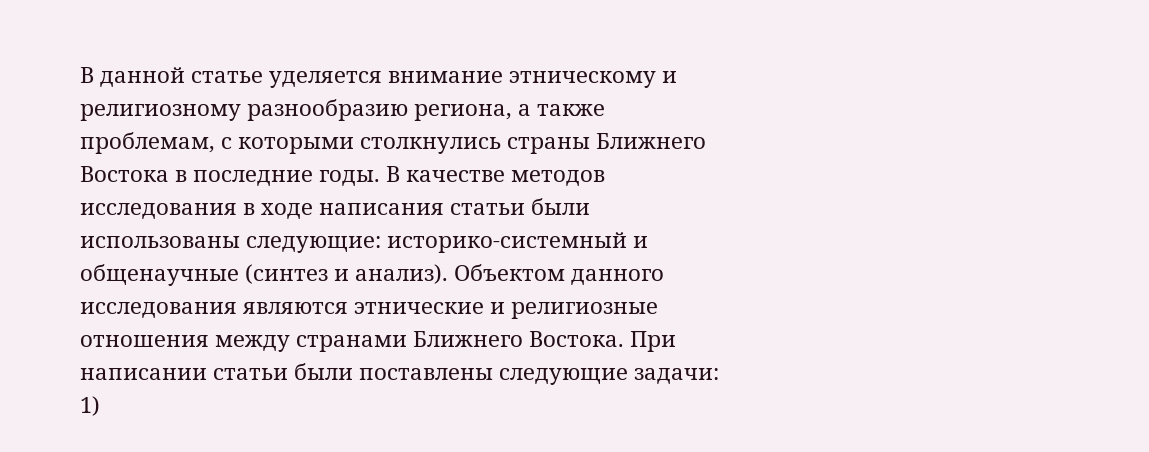В данной статье уделяется внимание этническому и религиозному разнообразию региона, а также проблемам, с которыми столкнулись страны Ближнего Востока в последние годы. В качестве методов исследования в ходе написания статьи были использованы следующие: историко-системный и общенаучные (синтез и анализ). Объектом данного исследования являются этнические и религиозные отношения между странами Ближнего Востока. При написании статьи были поставлены следующие задачи: 1)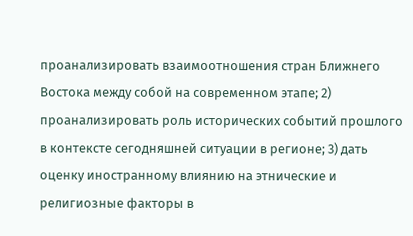проанализировать взаимоотношения стран Ближнего Востока между собой на современном этапе; 2) проанализировать роль исторических событий прошлого в контексте сегодняшней ситуации в регионе; 3) дать оценку иностранному влиянию на этнические и религиозные факторы в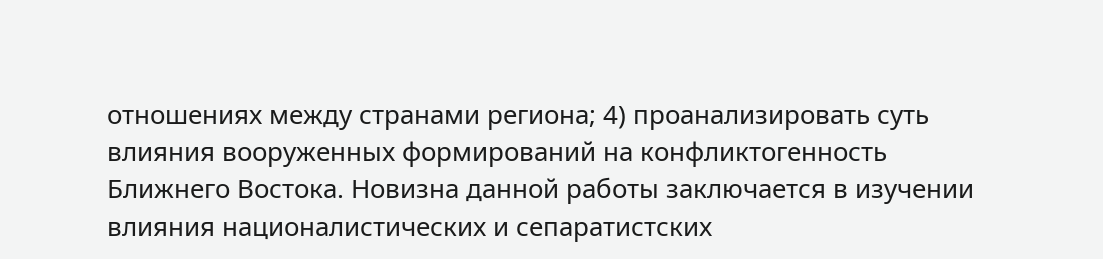отношениях между странами региона; 4) проанализировать суть влияния вооруженных формирований на конфликтогенность Ближнего Востока. Новизна данной работы заключается в изучении влияния националистических и сепаратистских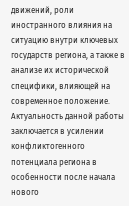движений, роли иностранного влияния на ситуацию внутри ключевых государств региона, а также в анализе их исторической специфики, влияющей на современное положение. Актуальность данной работы заключается в усилении конфликтогенного потенциала региона в особенности после начала нового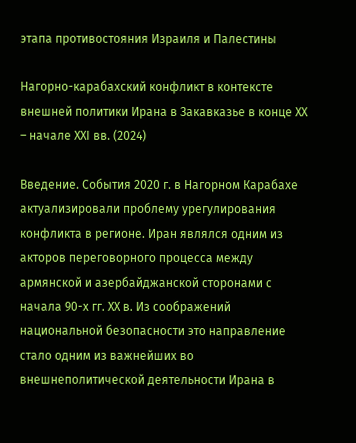этапа противостояния Израиля и Палестины

Нагорно-карабахский конфликт в контексте внешней политики Ирана в Закавказье в конце ХХ – начале XXI вв. (2024)

Введение. События 2020 г. в Нагорном Карабахе актуализировали проблему урегулирования конфликта в регионе. Иран являлся одним из акторов переговорного процесса между армянской и азербайджанской сторонами с начала 90-х гг. ХХ в. Из соображений национальной безопасности это направление стало одним из важнейших во внешнеполитической деятельности Ирана в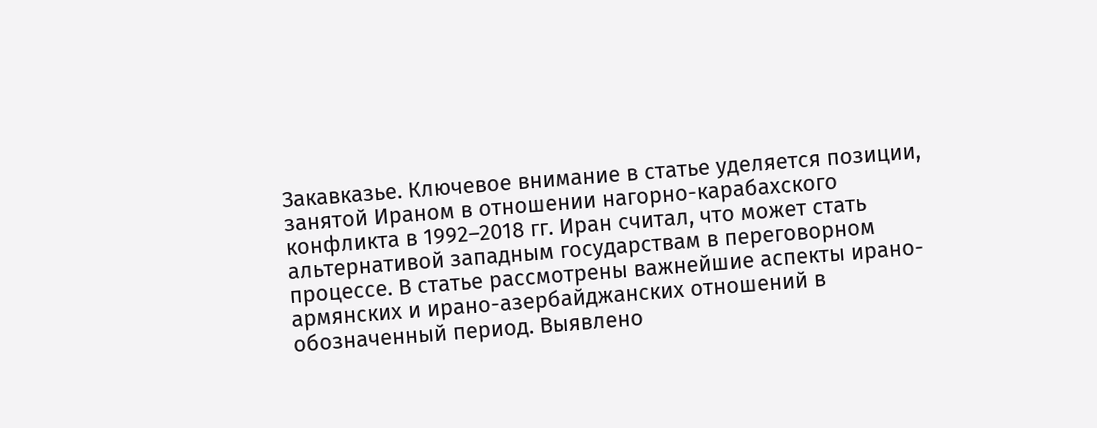Закавказье. Ключевое внимание в статье уделяется позиции, занятой Ираном в отношении нагорно-карабахского конфликта в 1992–2018 гг. Иран считал, что может стать альтернативой западным государствам в переговорном процессе. В статье рассмотрены важнейшие аспекты ирано-армянских и ирано-азербайджанских отношений в обозначенный период. Выявлено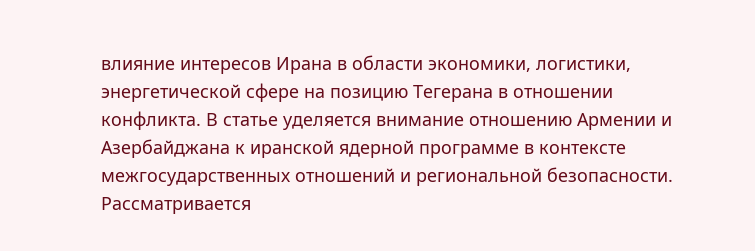влияние интересов Ирана в области экономики, логистики, энергетической сфере на позицию Тегерана в отношении конфликта. В статье уделяется внимание отношению Армении и Азербайджана к иранской ядерной программе в контексте межгосударственных отношений и региональной безопасности. Рассматривается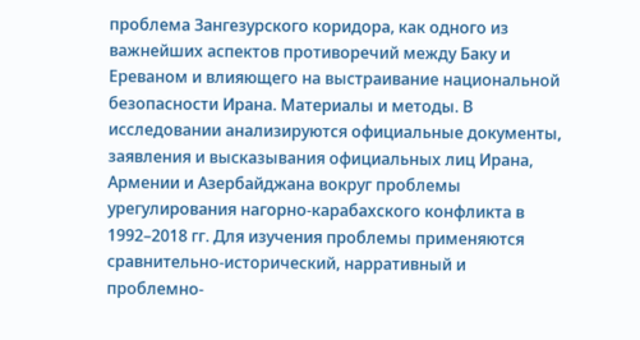проблема Зангезурского коридора, как одного из важнейших аспектов противоречий между Баку и Ереваном и влияющего на выстраивание национальной безопасности Ирана. Материалы и методы. В исследовании анализируются официальные документы, заявления и высказывания официальных лиц Ирана, Армении и Азербайджана вокруг проблемы урегулирования нагорно-карабахского конфликта в 1992–2018 гг. Для изучения проблемы применяются сравнительно-исторический, нарративный и проблемно-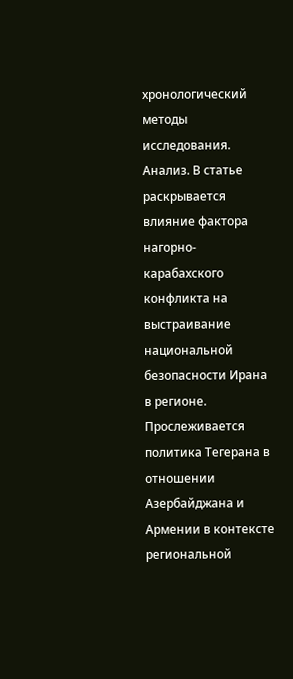хронологический методы исследования. Анализ. В статье раскрывается влияние фактора нагорно-карабахского конфликта на выстраивание национальной безопасности Ирана в регионе. Прослеживается политика Тегерана в отношении Азербайджана и Армении в контексте региональной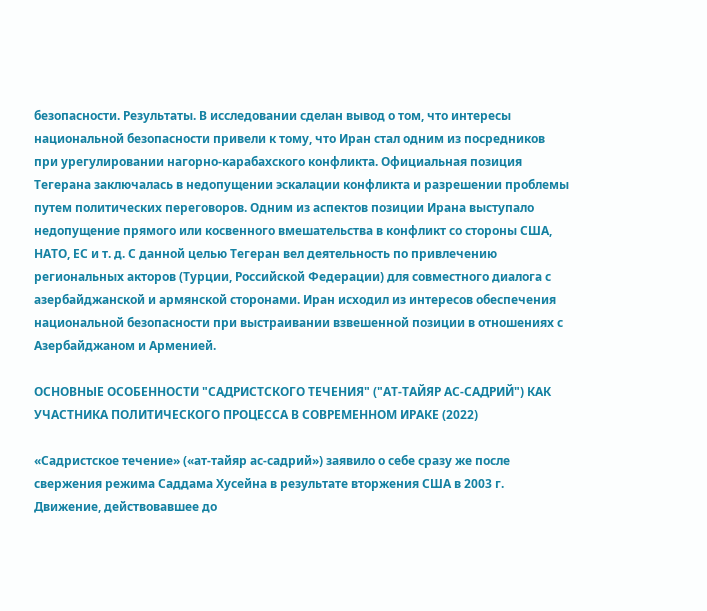безопасности. Результаты. В исследовании сделан вывод о том, что интересы национальной безопасности привели к тому, что Иран стал одним из посредников при урегулировании нагорно-карабахского конфликта. Официальная позиция Тегерана заключалась в недопущении эскалации конфликта и разрешении проблемы путем политических переговоров. Одним из аспектов позиции Ирана выступало недопущение прямого или косвенного вмешательства в конфликт со стороны США, НАТО, ЕС и т. д. С данной целью Тегеран вел деятельность по привлечению региональных акторов (Турции, Российской Федерации) для совместного диалога с азербайджанской и армянской сторонами. Иран исходил из интересов обеспечения национальной безопасности при выстраивании взвешенной позиции в отношениях с Азербайджаном и Арменией.

ОСНОВНЫЕ ОСОБЕННОСТИ "САДРИСТСКОГО ТЕЧЕНИЯ" ("АТ-ТАЙЯР АС-САДРИЙ") КАК УЧАСТНИКА ПОЛИТИЧЕСКОГО ПРОЦЕССА В СОВРЕМЕННОМ ИРАКЕ (2022)

«Садристское течение» («ат-тайяр ас-садрий») заявило о себе сразу же после свержения режима Саддама Хусейна в результате вторжения США в 2003 г. Движение, действовавшее до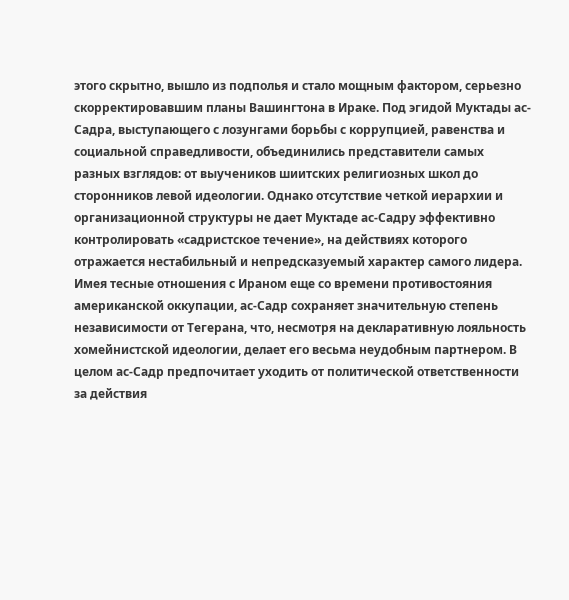этого скрытно, вышло из подполья и стало мощным фактором, серьезно скорректировавшим планы Вашингтона в Ираке. Под эгидой Муктады ас-Садра, выступающего с лозунгами борьбы с коррупцией, равенства и социальной справедливости, объединились представители самых разных взглядов: от выучеников шиитских религиозных школ до сторонников левой идеологии. Однако отсутствие четкой иерархии и организационной структуры не дает Муктаде ас-Садру эффективно контролировать «садристское течение», на действиях которого отражается нестабильный и непредсказуемый характер самого лидера. Имея тесные отношения с Ираном еще со времени противостояния американской оккупации, ас-Садр сохраняет значительную степень независимости от Тегерана, что, несмотря на декларативную лояльность хомейнистской идеологии, делает его весьма неудобным партнером. В целом ас-Садр предпочитает уходить от политической ответственности за действия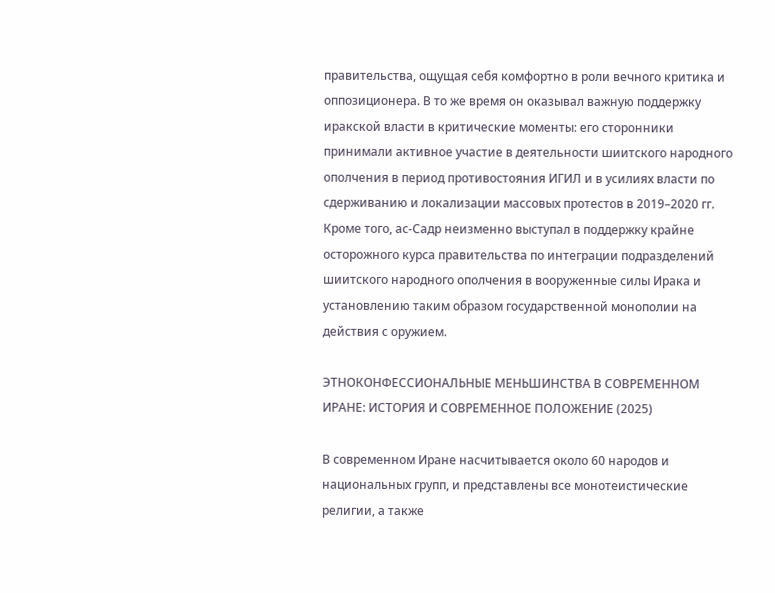правительства, ощущая себя комфортно в роли вечного критика и оппозиционера. В то же время он оказывал важную поддержку иракской власти в критические моменты: его сторонники принимали активное участие в деятельности шиитского народного ополчения в период противостояния ИГИЛ и в усилиях власти по сдерживанию и локализации массовых протестов в 2019–2020 гг. Кроме того, ас-Садр неизменно выступал в поддержку крайне осторожного курса правительства по интеграции подразделений шиитского народного ополчения в вооруженные силы Ирака и установлению таким образом государственной монополии на действия с оружием.

ЭТНОКОНФЕССИОНАЛЬНЫЕ МЕНЬШИНСТВА В СОВРЕМЕННОМ ИРАНЕ: ИСТОРИЯ И СОВРЕМЕННОЕ ПОЛОЖЕНИЕ (2025)

В современном Иране насчитывается около 60 народов и национальных групп, и представлены все монотеистические религии, а также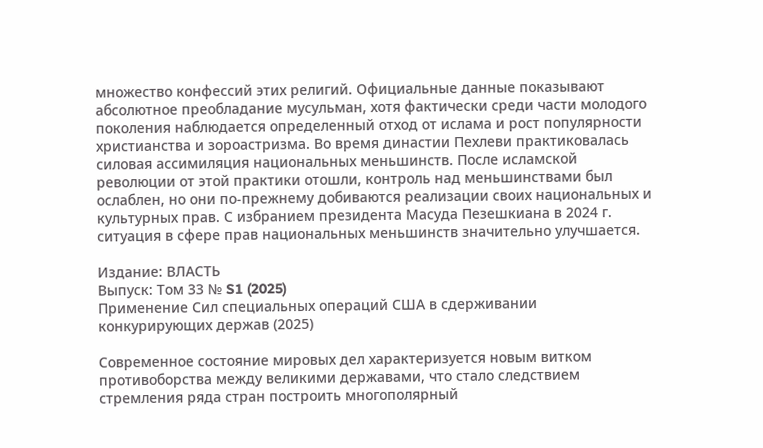множество конфессий этих религий. Официальные данные показывают абсолютное преобладание мусульман, хотя фактически среди части молодого поколения наблюдается определенный отход от ислама и рост популярности христианства и зороастризма. Во время династии Пехлеви практиковалась силовая ассимиляция национальных меньшинств. После исламской революции от этой практики отошли, контроль над меньшинствами был ослаблен, но они по-прежнему добиваются реализации своих национальных и культурных прав. С избранием президента Масуда Пезешкиана в 2024 г. ситуация в сфере прав национальных меньшинств значительно улучшается.

Издание: ВЛАСТЬ
Выпуск: Том 33 № S1 (2025)
Применение Сил специальных операций США в сдерживании конкурирующих держав (2025)

Современное состояние мировых дел характеризуется новым витком противоборства между великими державами, что стало следствием стремления ряда стран построить многополярный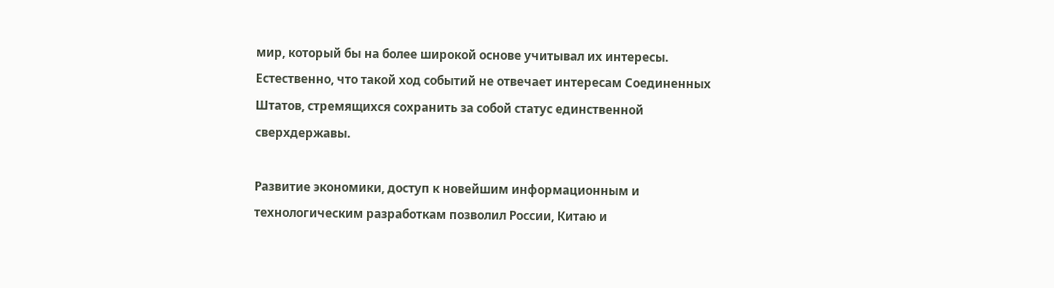мир, который бы на более широкой основе учитывал их интересы. Естественно, что такой ход событий не отвечает интересам Соединенных Штатов, стремящихся сохранить за собой статус единственной сверхдержавы.

Развитие экономики, доступ к новейшим информационным и технологическим разработкам позволил России, Китаю и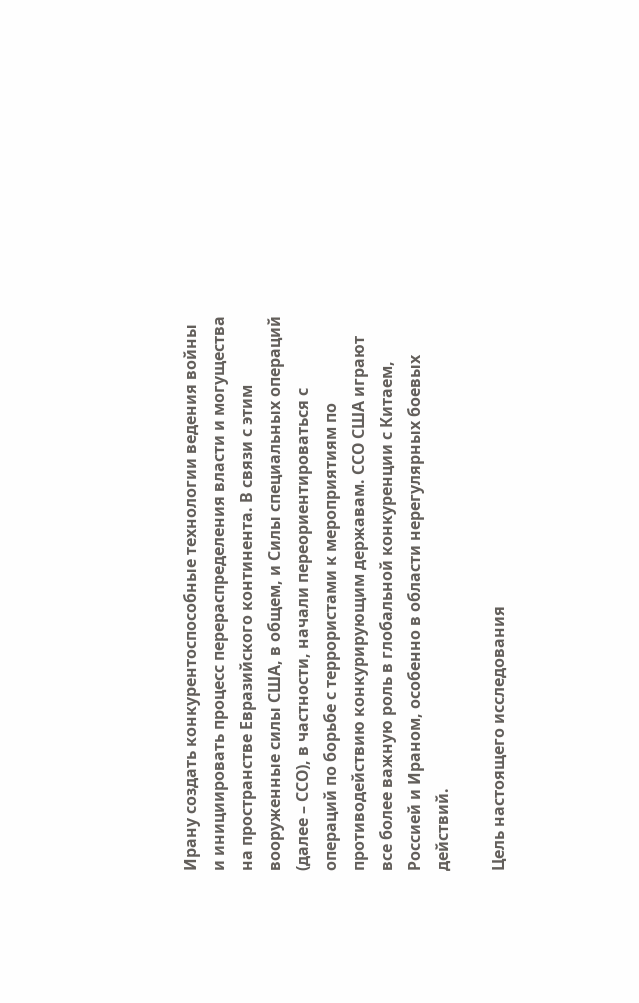Ирану создать конкурентоспособные технологии ведения войны и инициировать процесс перераспределения власти и могущества на пространстве Евразийского континента. В связи с этим вооруженные силы США, в общем, и Силы специальных операций (далее – ССО), в частности, начали переориентироваться с операций по борьбе с террористами к мероприятиям по противодействию конкурирующим державам. ССО США играют все более важную роль в глобальной конкуренции с Китаем, Россией и Ираном, особенно в области нерегулярных боевых действий.

Цель настоящего исследования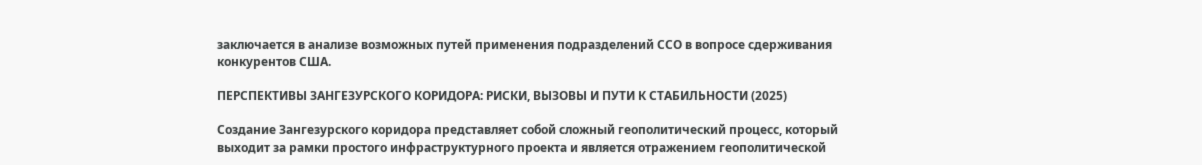заключается в анализе возможных путей применения подразделений ССО в вопросе сдерживания конкурентов США.

ПЕРСПЕКТИВЫ ЗАНГЕЗУРСКОГО КОРИДОРА: РИСКИ, ВЫЗОВЫ И ПУТИ К СТАБИЛЬНОСТИ (2025)

Создание Зангезурского коридора представляет собой сложный геополитический процесс, который выходит за рамки простого инфраструктурного проекта и является отражением геополитической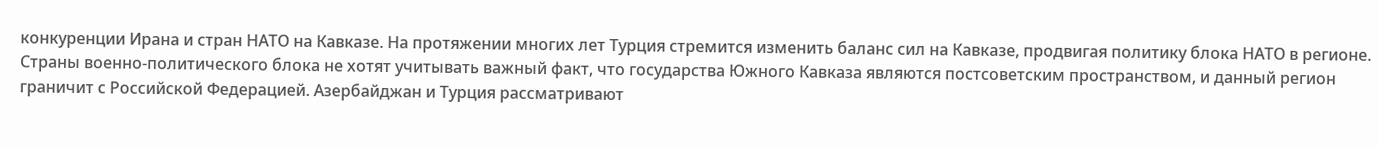конкуренции Ирана и стран НАТО на Кавказе. На протяжении многих лет Турция стремится изменить баланс сил на Кавказе, продвигая политику блока НАТО в регионе. Страны военно-политического блока не хотят учитывать важный факт, что государства Южного Кавказа являются постсоветским пространством, и данный регион граничит с Российской Федерацией. Азербайджан и Турция рассматривают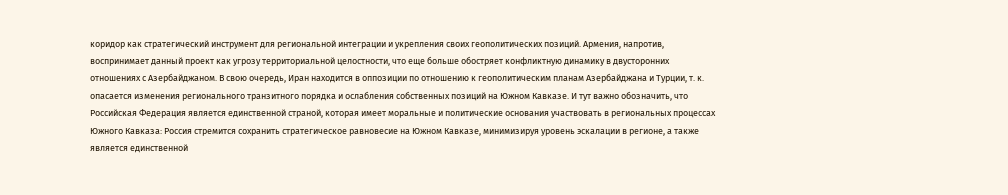коридор как стратегический инструмент для региональной интеграции и укрепления своих геополитических позиций. Армения, напротив, воспринимает данный проект как угрозу территориальной целостности, что еще больше обостряет конфликтную динамику в двусторонних отношениях с Азербайджаном. В свою очередь, Иран находится в оппозиции по отношению к геополитическим планам Азербайджана и Турции, т. к. опасается изменения регионального транзитного порядка и ослабления собственных позиций на Южном Кавказе. И тут важно обозначить, что Российская Федерация является единственной страной, которая имеет моральные и политические основания участвовать в региональных процессах Южного Кавказа: Россия стремится сохранить стратегическое равновесие на Южном Кавказе, минимизируя уровень эскалации в регионе, а также является единственной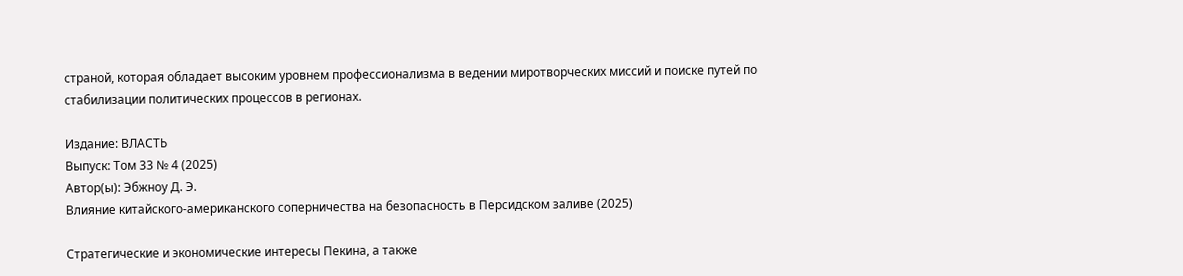страной, которая обладает высоким уровнем профессионализма в ведении миротворческих миссий и поиске путей по стабилизации политических процессов в регионах.

Издание: ВЛАСТЬ
Выпуск: Том 33 № 4 (2025)
Автор(ы): Эбжноу Д. Э.
Влияние китайского-американского соперничества на безопасность в Персидском заливе (2025)

Стратегические и экономические интересы Пекина, а также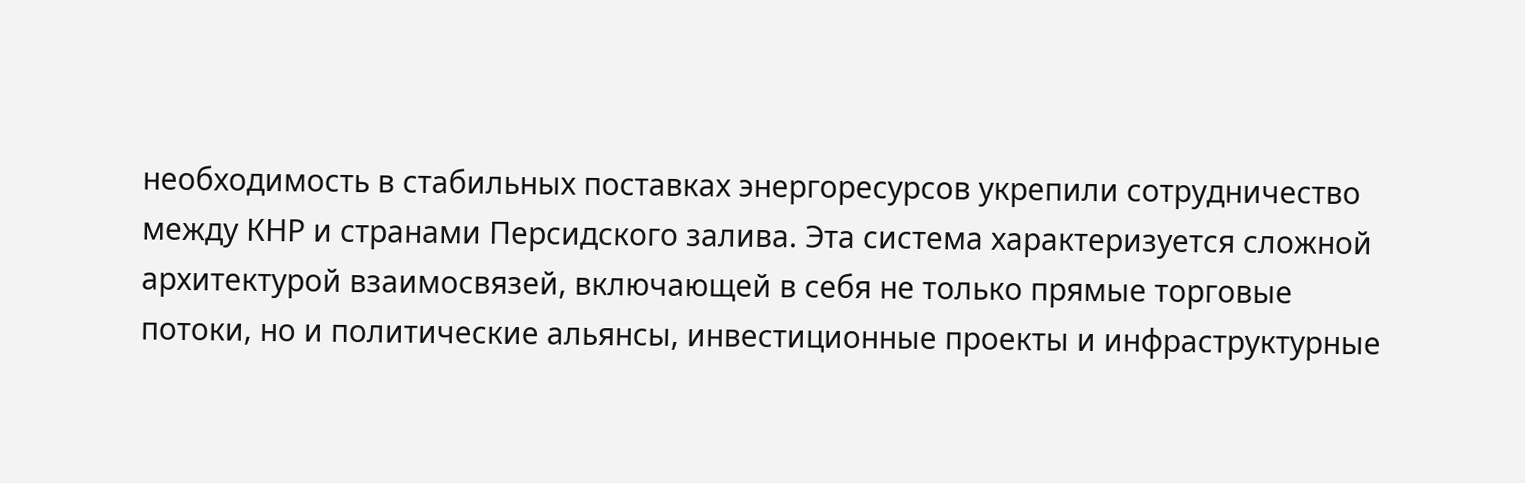необходимость в стабильных поставках энергоресурсов укрепили сотрудничество между КНР и странами Персидского залива. Эта система характеризуется сложной архитектурой взаимосвязей, включающей в себя не только прямые торговые потоки, но и политические альянсы, инвестиционные проекты и инфраструктурные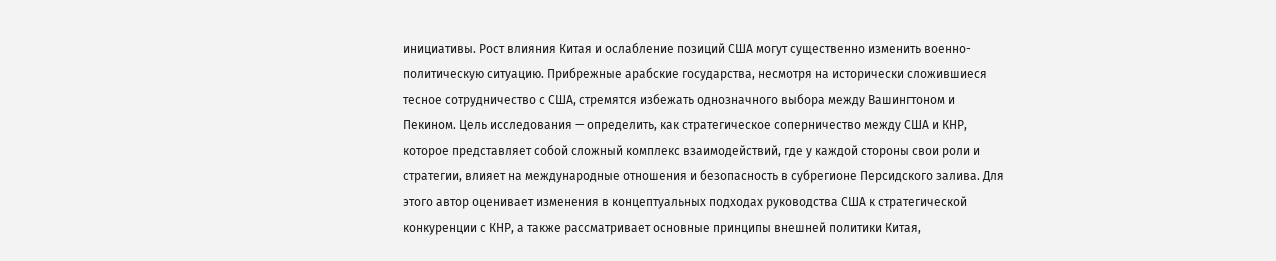инициативы. Рост влияния Китая и ослабление позиций США могут существенно изменить военно-политическую ситуацию. Прибрежные арабские государства, несмотря на исторически сложившиеся тесное сотрудничество с США, стремятся избежать однозначного выбора между Вашингтоном и Пекином. Цель исследования — определить, как стратегическое соперничество между США и КНР, которое представляет собой сложный комплекс взаимодействий, где у каждой стороны свои роли и стратегии, влияет на международные отношения и безопасность в субрегионе Персидского залива. Для этого автор оценивает изменения в концептуальных подходах руководства США к стратегической конкуренции с КНР, а также рассматривает основные принципы внешней политики Китая,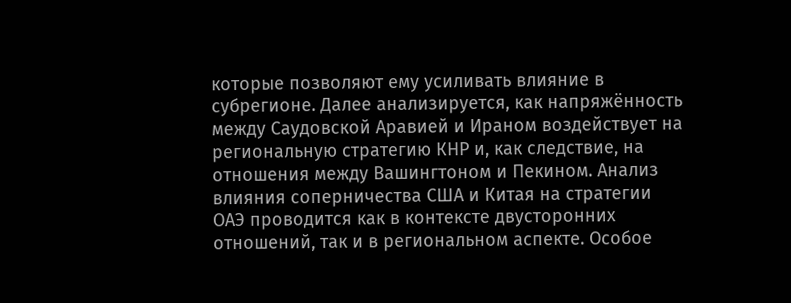которые позволяют ему усиливать влияние в субрегионе. Далее анализируется, как напряжённость между Саудовской Аравией и Ираном воздействует на региональную стратегию КНР и, как следствие, на отношения между Вашингтоном и Пекином. Анализ влияния соперничества США и Китая на стратегии ОАЭ проводится как в контексте двусторонних отношений, так и в региональном аспекте. Особое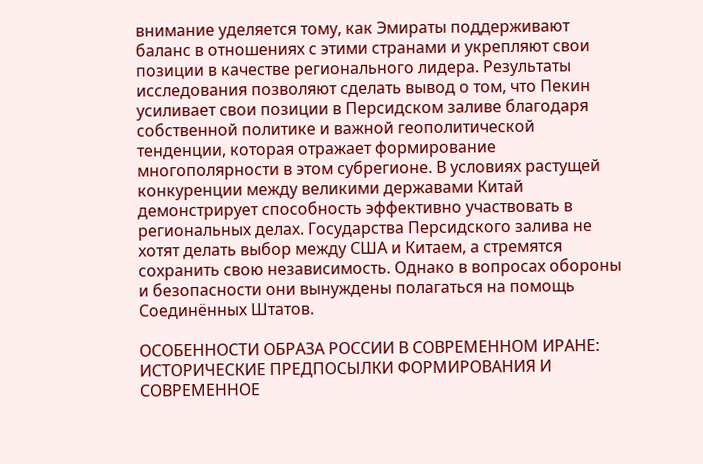внимание уделяется тому, как Эмираты поддерживают баланс в отношениях с этими странами и укрепляют свои позиции в качестве регионального лидера. Результаты исследования позволяют сделать вывод о том, что Пекин усиливает свои позиции в Персидском заливе благодаря собственной политике и важной геополитической тенденции, которая отражает формирование многополярности в этом субрегионе. В условиях растущей конкуренции между великими державами Китай демонстрирует способность эффективно участвовать в региональных делах. Государства Персидского залива не хотят делать выбор между США и Китаем, а стремятся сохранить свою независимость. Однако в вопросах обороны и безопасности они вынуждены полагаться на помощь Соединённых Штатов.

ОСОБЕННОСТИ ОБРАЗА РОССИИ В СОВРЕМЕННОМ ИРАНЕ: ИСТОРИЧЕСКИЕ ПРЕДПОСЫЛКИ ФОРМИРОВАНИЯ И СОВРЕМЕННОЕ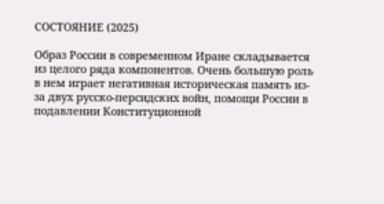СОСТОЯНИЕ (2025)

Образ России в современном Иране складывается из целого ряда компонентов. Очень большую роль в нем играет негативная историческая память из-за двух русско-персидских войн, помощи России в подавлении Конституционной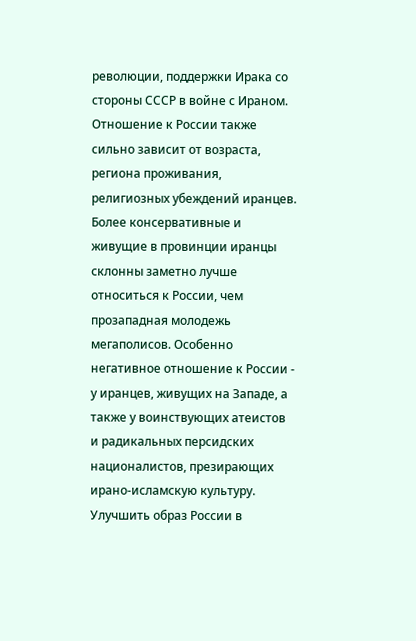революции, поддержки Ирака со стороны СССР в войне с Ираном. Отношение к России также сильно зависит от возраста, региона проживания, религиозных убеждений иранцев. Более консервативные и живущие в провинции иранцы склонны заметно лучше относиться к России, чем прозападная молодежь мегаполисов. Особенно негативное отношение к России - у иранцев, живущих на Западе, а также у воинствующих атеистов и радикальных персидских националистов, презирающих ирано-исламскую культуру. Улучшить образ России в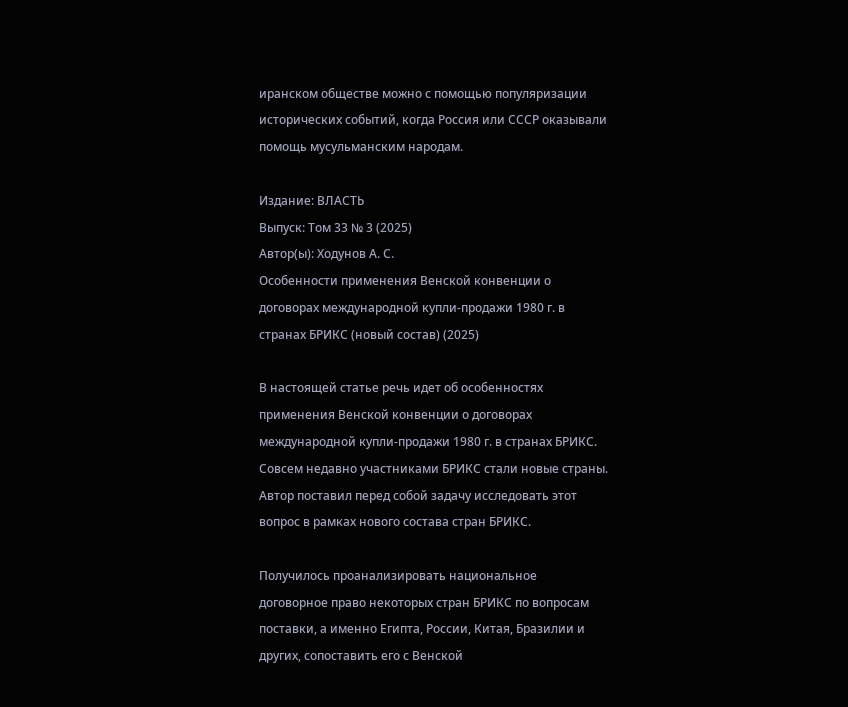иранском обществе можно с помощью популяризации исторических событий, когда Россия или СССР оказывали помощь мусульманским народам.

Издание: ВЛАСТЬ
Выпуск: Том 33 № 3 (2025)
Автор(ы): Ходунов А. С.
Особенности применения Венской конвенции о договорах международной купли-продажи 1980 г. в странах БРИКС (новый состав) (2025)

В настоящей статье речь идет об особенностях применения Венской конвенции о договорах международной купли-продажи 1980 г. в странах БРИКС. Совсем недавно участниками БРИКС стали новые страны. Автор поставил перед собой задачу исследовать этот вопрос в рамках нового состава стран БРИКС.

Получилось проанализировать национальное договорное право некоторых стран БРИКС по вопросам поставки, а именно Египта, России, Китая, Бразилии и других, сопоставить его с Венской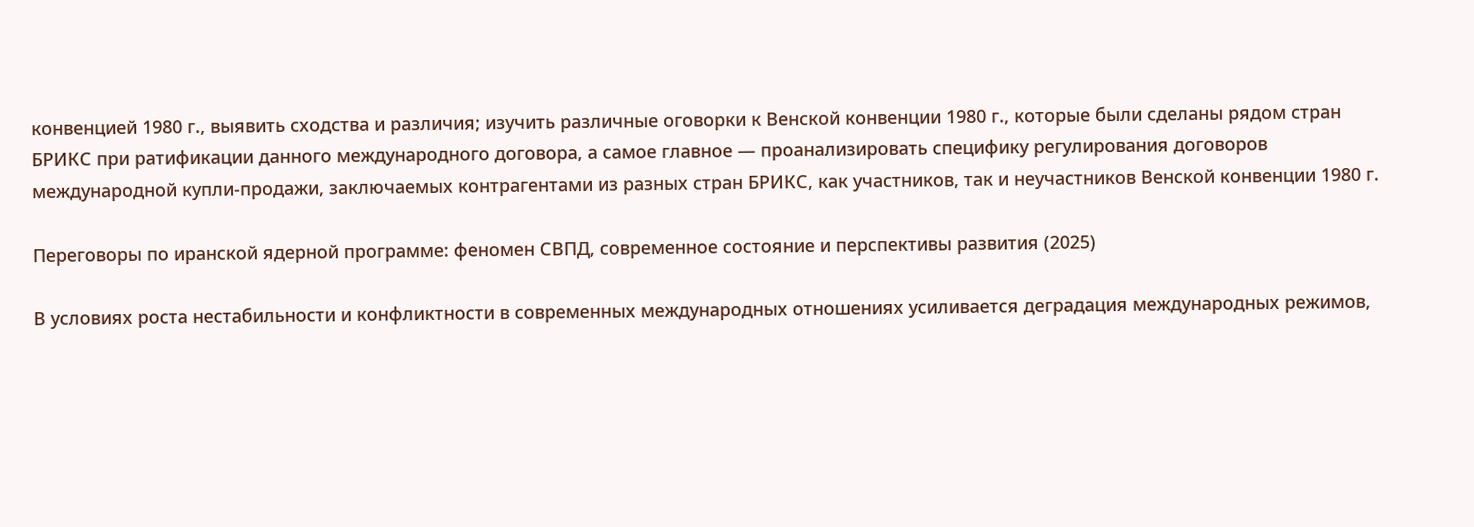конвенцией 1980 г., выявить сходства и различия; изучить различные оговорки к Венской конвенции 1980 г., которые были сделаны рядом стран БРИКС при ратификации данного международного договора, а самое главное — проанализировать специфику регулирования договоров международной купли-продажи, заключаемых контрагентами из разных стран БРИКС, как участников, так и неучастников Венской конвенции 1980 г.

Переговоры по иранской ядерной программе: феномен СВПД, современное состояние и перспективы развития (2025)

В условиях роста нестабильности и конфликтности в современных международных отношениях усиливается деградация международных режимов,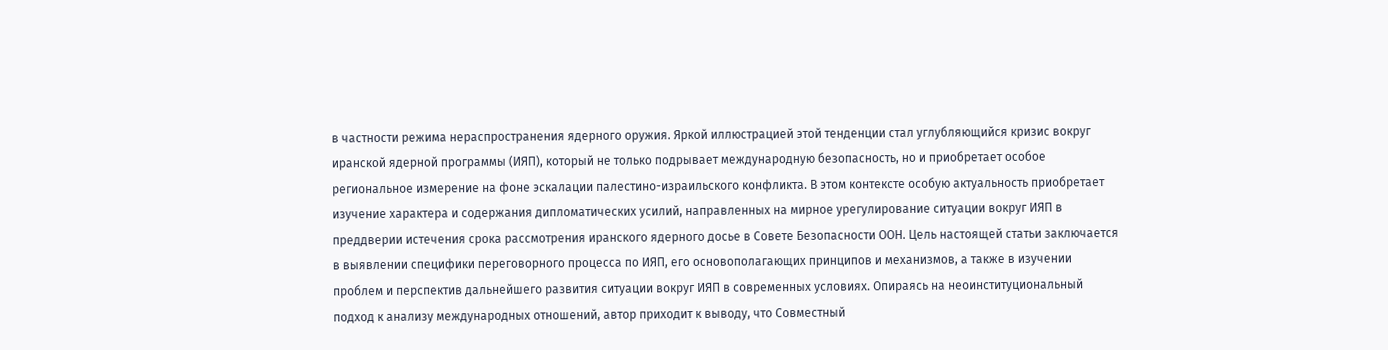в частности режима нераспространения ядерного оружия. Яркой иллюстрацией этой тенденции стал углубляющийся кризис вокруг иранской ядерной программы (ИЯП), который не только подрывает международную безопасность, но и приобретает особое региональное измерение на фоне эскалации палестино-израильского конфликта. В этом контексте особую актуальность приобретает изучение характера и содержания дипломатических усилий, направленных на мирное урегулирование ситуации вокруг ИЯП в преддверии истечения срока рассмотрения иранского ядерного досье в Совете Безопасности ООН. Цель настоящей статьи заключается в выявлении специфики переговорного процесса по ИЯП, его основополагающих принципов и механизмов, а также в изучении проблем и перспектив дальнейшего развития ситуации вокруг ИЯП в современных условиях. Опираясь на неоинституциональный подход к анализу международных отношений, автор приходит к выводу, что Совместный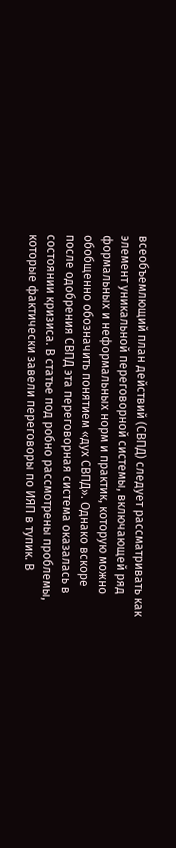всеобъемлющий план действий (СВПД) следует рассматривать как элемент уникальной переговорной системы, включающей ряд формальных и неформальных норм и практик, которую можно обобщенно обозначить понятием «дух СВПД». Однако вскоре после одобрения СВПД эта переговорная система оказалась в состоянии кризиса. В статье под робно рассмотрены проблемы, которые фактически завели переговоры по ИЯП в тупик. В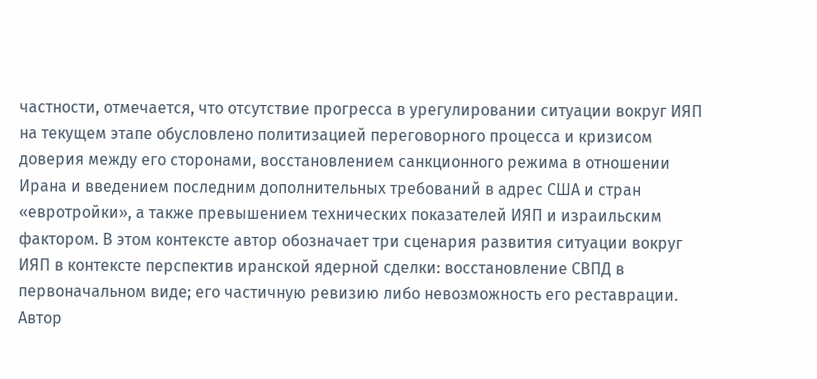частности, отмечается, что отсутствие прогресса в урегулировании ситуации вокруг ИЯП на текущем этапе обусловлено политизацией переговорного процесса и кризисом доверия между его сторонами, восстановлением санкционного режима в отношении Ирана и введением последним дополнительных требований в адрес США и стран «евротройки», а также превышением технических показателей ИЯП и израильским фактором. В этом контексте автор обозначает три сценария развития ситуации вокруг ИЯП в контексте перспектив иранской ядерной сделки: восстановление СВПД в первоначальном виде; его частичную ревизию либо невозможность его реставрации. Автор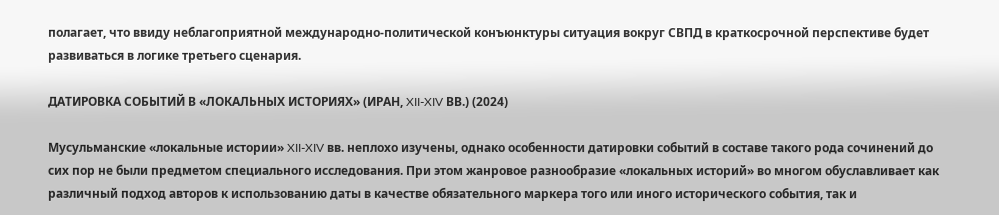полагает, что ввиду неблагоприятной международно-политической конъюнктуры ситуация вокруг СВПД в краткосрочной перспективе будет развиваться в логике третьего сценария.

ДАТИРОВКА СОБЫТИЙ В «ЛОКАЛЬНЫХ ИСТОРИЯХ» (ИРАН, XII-XIV ВВ.) (2024)

Мусульманские «локальные истории» XII-XIV вв. неплохо изучены, однако особенности датировки событий в составе такого рода сочинений до сих пор не были предметом специального исследования. При этом жанровое разнообразие «локальных историй» во многом обуславливает как различный подход авторов к использованию даты в качестве обязательного маркера того или иного исторического события, так и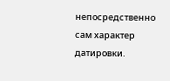непосредственно сам характер датировки.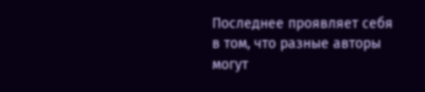Последнее проявляет себя в том, что разные авторы могут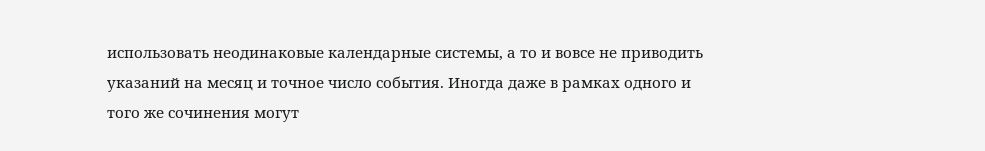использовать неодинаковые календарные системы, а то и вовсе не приводить указаний на месяц и точное число события. Иногда даже в рамках одного и того же сочинения могут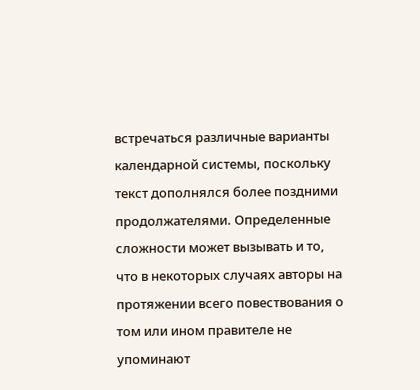встречаться различные варианты календарной системы, поскольку текст дополнялся более поздними продолжателями. Определенные сложности может вызывать и то, что в некоторых случаях авторы на протяжении всего повествования о том или ином правителе не упоминают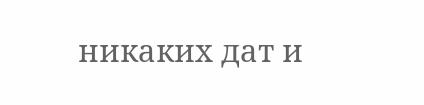никаких дат и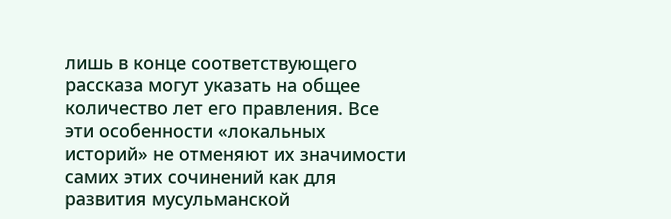лишь в конце соответствующего рассказа могут указать на общее количество лет его правления. Все эти особенности «локальных историй» не отменяют их значимости самих этих сочинений как для развития мусульманской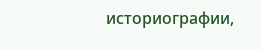историографии,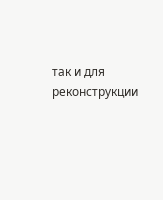так и для реконструкции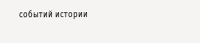событий истории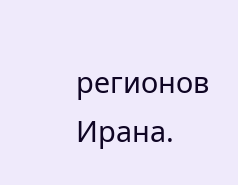регионов Ирана.